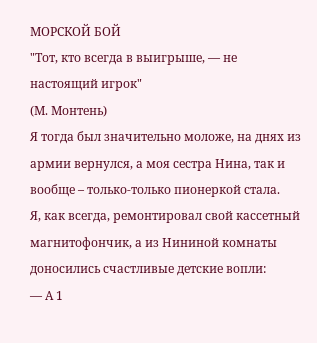МОРСКОЙ БОЙ
"Тот, кто всегда в выигрыше, — не настоящий игрок"
(М. Монтень)
Я тогда был значительно моложе, на днях из армии вернулся, а моя сестра Нина, так и вообще – только-только пионеркой стала.
Я, как всегда, ремонтировал свой кассетный магнитофончик, а из Нининой комнаты доносились счастливые детские вопли:
— А 1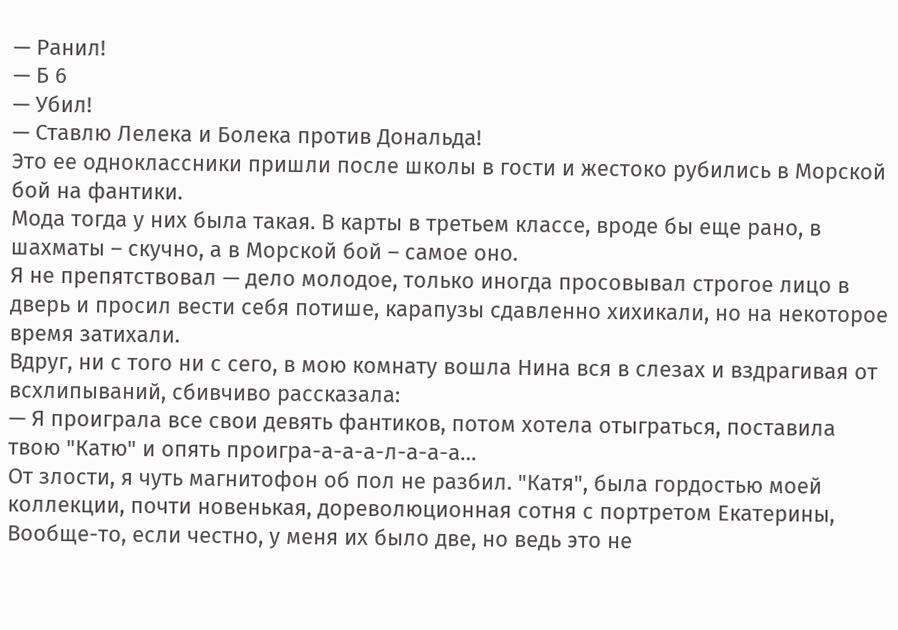— Ранил!
— Б 6
— Убил!
— Ставлю Лелека и Болека против Дональда!
Это ее одноклассники пришли после школы в гости и жестоко рубились в Морской бой на фантики.
Мода тогда у них была такая. В карты в третьем классе, вроде бы еще рано, в шахматы – скучно, а в Морской бой – самое оно.
Я не препятствовал — дело молодое, только иногда просовывал строгое лицо в дверь и просил вести себя потише, карапузы сдавленно хихикали, но на некоторое время затихали.
Вдруг, ни с того ни с сего, в мою комнату вошла Нина вся в слезах и вздрагивая от всхлипываний, сбивчиво рассказала:
— Я проиграла все свои девять фантиков, потом хотела отыграться, поставила твою "Катю" и опять проигра-а-а-а-л-а-а-а…
От злости, я чуть магнитофон об пол не разбил. "Катя", была гордостью моей коллекции, почти новенькая, дореволюционная сотня с портретом Екатерины, Вообще-то, если честно, у меня их было две, но ведь это не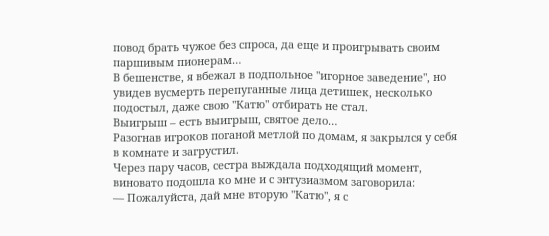повод брать чужое без спроса, да еще и проигрывать своим паршивым пионерам…
В бешенстве, я вбежал в подпольное "игорное заведение", но увидев вусмерть перепуганные лица детишек, несколько подостыл, даже свою "Катю" отбирать не стал.
Выигрыш – есть выигрыш, святое дело…
Разогнав игроков поганой метлой по домам, я закрылся у себя в комнате и загрустил.
Через пару часов, сестра выждала подходящий момент, виновато подошла ко мне и с энтузиазмом заговорила:
— Пожалуйста, дай мне вторую "Катю", я с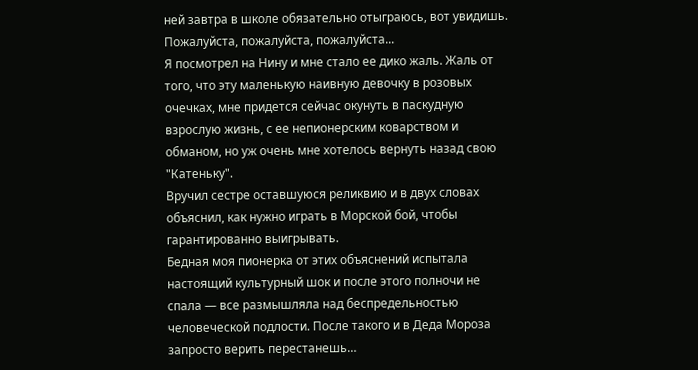ней завтра в школе обязательно отыграюсь, вот увидишь. Пожалуйста, пожалуйста, пожалуйста...
Я посмотрел на Нину и мне стало ее дико жаль. Жаль от того, что эту маленькую наивную девочку в розовых очечках, мне придется сейчас окунуть в паскудную взрослую жизнь, с ее непионерским коварством и обманом, но уж очень мне хотелось вернуть назад свою "Катеньку".
Вручил сестре оставшуюся реликвию и в двух словах объяснил, как нужно играть в Морской бой, чтобы гарантированно выигрывать.
Бедная моя пионерка от этих объяснений испытала настоящий культурный шок и после этого полночи не спала — все размышляла над беспредельностью человеческой подлости. После такого и в Деда Мороза запросто верить перестанешь…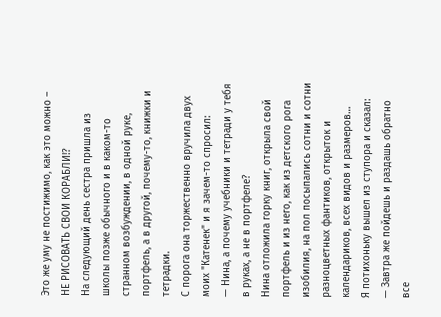Это же уму не постижимо, как это можно – НЕ РИСОВАТЬ СВОИ КОРАБЛИ!?
На следующий день сестра пришла из школы позже обычного и в каком-то странном возбуждении, в одной руке, портфель, а в другой, почему-то, книжки и тетрадки.
С порога она торжественно вручила двух моих "Катенек" и я зачем-то спросил:
— Нина, а почему учебники и тетради у тебя в руках, а не в портфеле?
Нина отложила горку книг, открыла свой портфель и из него, как из детского рога изобилия, на пол посыпались сотни и сотни разноцветных фантиков, открыток и календариков, всех видов и размеров…
Я потихоньку вышел из ступора и сказал:
— Завтра же пойдешь и раздашь обратно все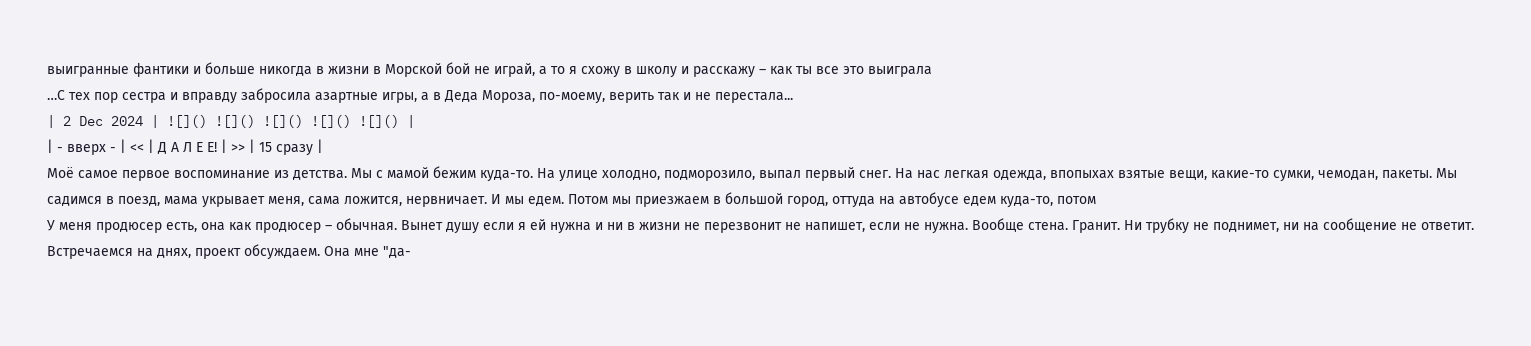выигранные фантики и больше никогда в жизни в Морской бой не играй, а то я схожу в школу и расскажу – как ты все это выиграла
…С тех пор сестра и вправду забросила азартные игры, а в Деда Мороза, по-моему, верить так и не перестала...
| 2 Dec 2024 | ![]() ![]() ![]() ![]() ![]() |
| - вверх - | << | Д А Л Е Е! | >> | 15 сразу |
Моё самое первое воспоминание из детства. Мы с мамой бежим куда-то. На улице холодно, подморозило, выпал первый снег. На нас легкая одежда, впопыхах взятые вещи, какие-то сумки, чемодан, пакеты. Мы садимся в поезд, мама укрывает меня, сама ложится, нервничает. И мы едем. Потом мы приезжаем в большой город, оттуда на автобусе едем куда-то, потом
У меня продюсер есть, она как продюсер – обычная. Вынет душу если я ей нужна и ни в жизни не перезвонит не напишет, если не нужна. Вообще стена. Гранит. Ни трубку не поднимет, ни на сообщение не ответит.
Встречаемся на днях, проект обсуждаем. Она мне "да-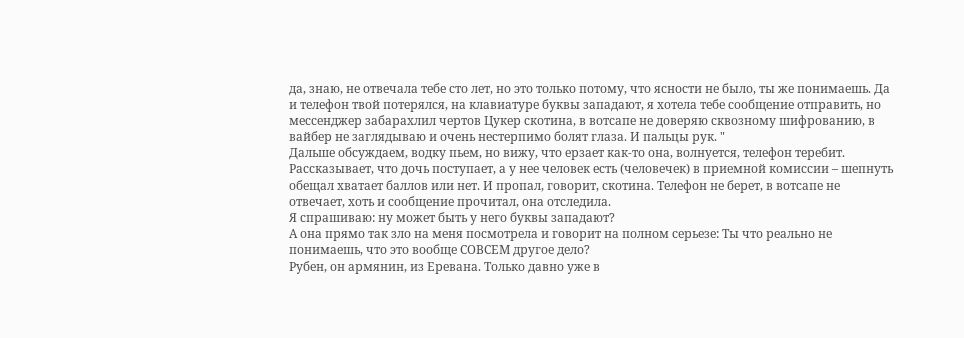да, знаю, не отвечала тебе сто лет, но это только потому, что ясности не было, ты же понимаешь. Да и телефон твой потерялся, на клавиатуре буквы западают, я хотела тебе сообщение отправить, но мессенджер забарахлил чертов Цукер скотина, в вотсапе не доверяю сквозному шифрованию, в вайбер не заглядываю и очень нестерпимо болят глаза. И пальцы рук. "
Дальше обсуждаем, водку пьем, но вижу, что ерзает как-то она, волнуется, телефон теребит.
Рассказывает, что дочь поступает, а у нее человек есть (человечек) в приемной комиссии – шепнуть обещал хватает баллов или нет. И пропал, говорит, скотина. Телефон не берет, в вотсапе не отвечает, хоть и сообщение прочитал, она отследила.
Я спрашиваю: ну может быть у него буквы западают?
А она прямо так зло на меня посмотрела и говорит на полном серьезе: Ты что реально не понимаешь, что это вообще СОВСЕМ другое дело?
Рубен, он армянин, из Еревана. Только давно уже в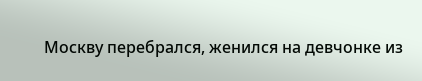Москву перебрался, женился на девчонке из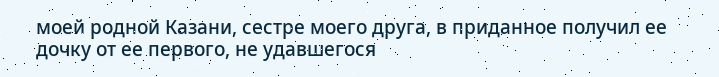моей родной Казани, сестре моего друга, в приданное получил ее дочку от ее первого, не удавшегося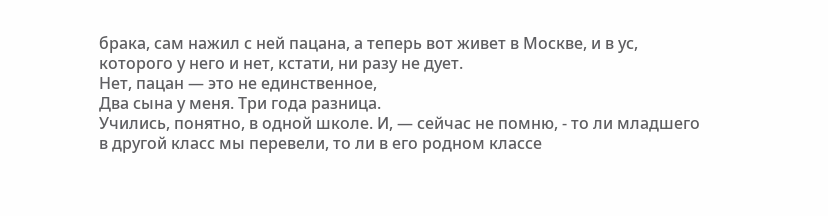брака, сам нажил с ней пацана, а теперь вот живет в Москве, и в ус, которого у него и нет, кстати, ни разу не дует.
Нет, пацан — это не единственное,
Два сына у меня. Три года разница.
Учились, понятно, в одной школе. И, — сейчас не помню, - то ли младшего в другой класс мы перевели, то ли в его родном классе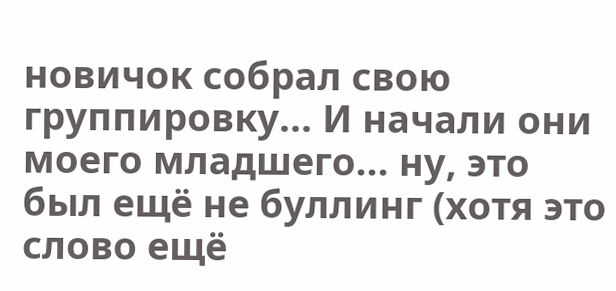новичок собрал свою группировку... И начали они моего младшего... ну, это был ещё не буллинг (хотя это слово ещё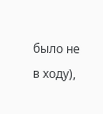было не в ходу),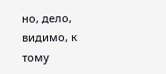но, дело, видимо, к тому